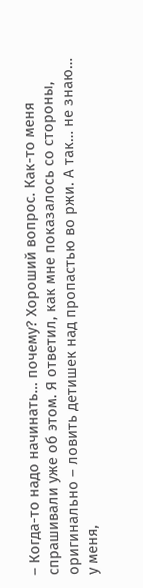– Когда-то надо начинать… почему? Хороший вопрос. Как-то меня спрашивали уже об этом. Я ответил, как мне показалось со стороны, оригинально – ловить детишек над пропастью во ржи. А так… не знаю… у меня,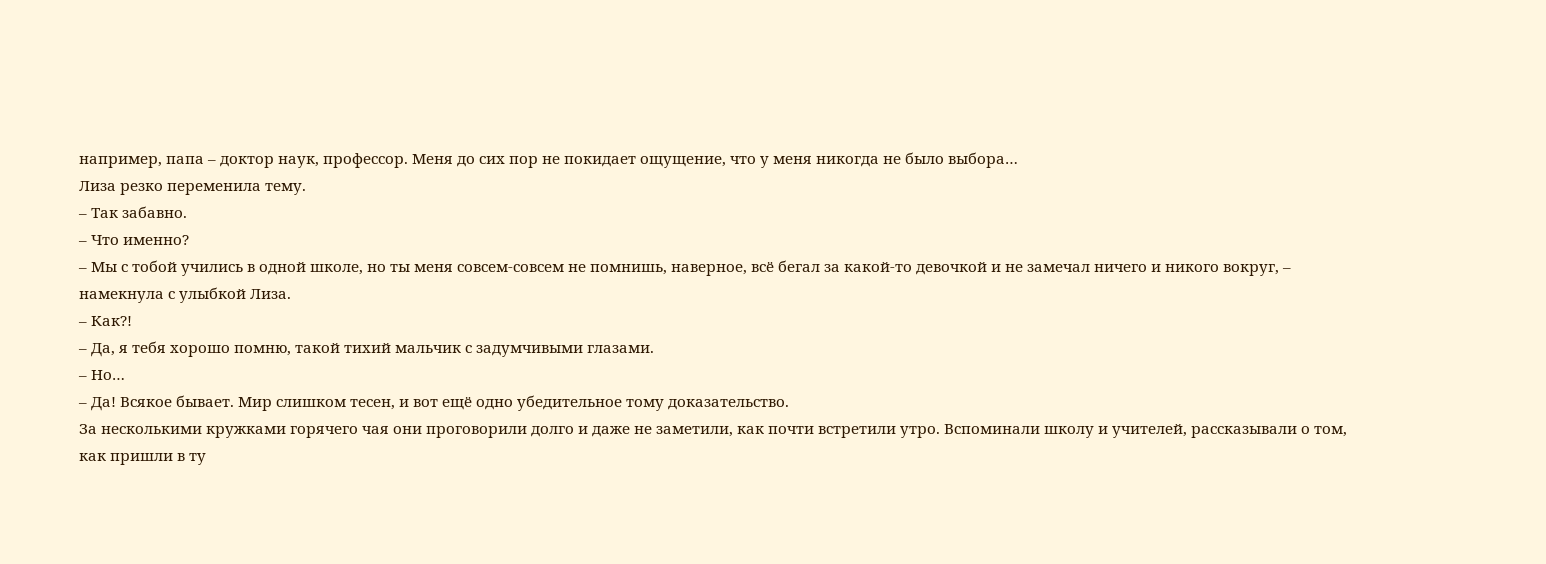например, папа – доктор наук, профессор. Меня до сих пор не покидает ощущение, что у меня никогда не было выбора…
Лиза резко переменила тему.
– Так забавно.
– Что именно?
– Мы с тобой учились в одной школе, но ты меня совсем-совсем не помнишь, наверное, всё бегал за какой-то девочкой и не замечал ничего и никого вокруг, – намекнула с улыбкой Лиза.
– Как?!
– Да, я тебя хорошо помню, такой тихий мальчик с задумчивыми глазами.
– Но…
– Да! Всякое бывает. Мир слишком тесен, и вот ещё одно убедительное тому доказательство.
За несколькими кружками горячего чая они проговорили долго и даже не заметили, как почти встретили утро. Вспоминали школу и учителей, рассказывали о том, как пришли в ту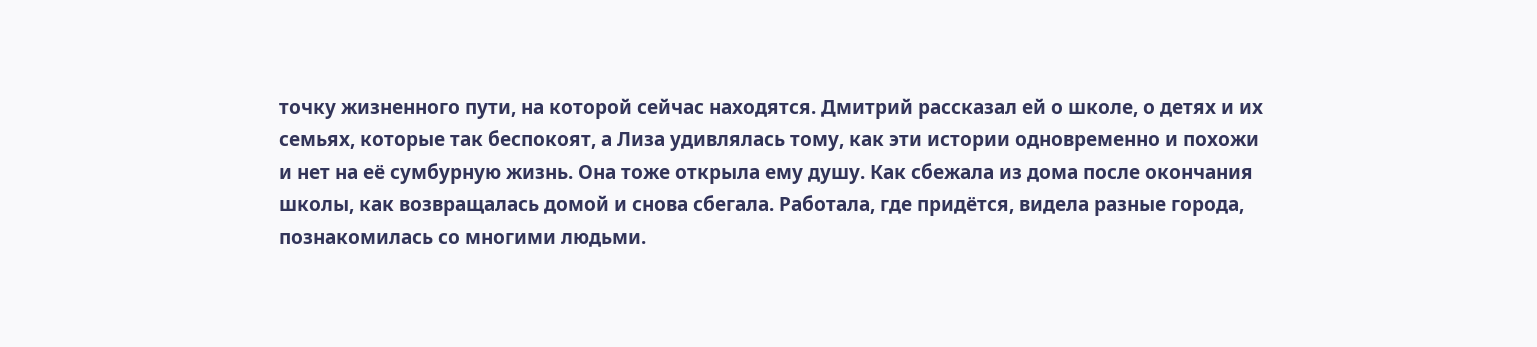точку жизненного пути, на которой сейчас находятся. Дмитрий рассказал ей о школе, о детях и их семьях, которые так беспокоят, а Лиза удивлялась тому, как эти истории одновременно и похожи и нет на её сумбурную жизнь. Она тоже открыла ему душу. Как сбежала из дома после окончания школы, как возвращалась домой и снова сбегала. Работала, где придётся, видела разные города, познакомилась со многими людьми.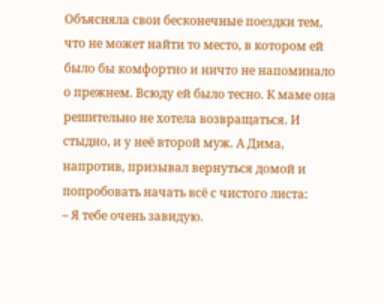Объясняла свои бесконечные поездки тем, что не может найти то место, в котором ей было бы комфортно и ничто не напоминало о прежнем. Всюду ей было тесно. К маме она решительно не хотела возвращаться. И стыдно, и у неё второй муж. А Дима, напротив, призывал вернуться домой и попробовать начать всё с чистого листа:
– Я тебе очень завидую.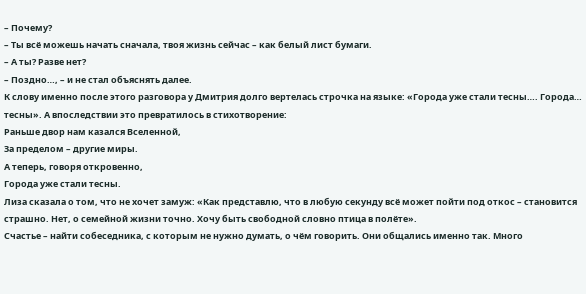– Почему?
– Ты всё можешь начать сначала, твоя жизнь сейчас – как белый лист бумаги.
– А ты? Разве нет?
– Поздно…, – и не стал объяснять далее.
К слову именно после этого разговора у Дмитрия долго вертелась строчка на языке: «Города уже стали тесны…. Города… тесны». А впоследствии это превратилось в стихотворение:
Раньше двор нам казался Вселенной,
За пределом – другие миры.
А теперь, говоря откровенно,
Города уже стали тесны.
Лиза сказала о том, что не хочет замуж: «Как представлю, что в любую секунду всё может пойти под откос – становится страшно. Нет, о семейной жизни точно. Хочу быть свободной словно птица в полёте».
Счастье – найти собеседника, с которым не нужно думать, о чём говорить. Они общались именно так. Много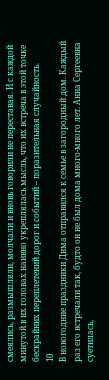смеялись, размышляли, молчали и вновь говорили не переставая. И с каждой минутой в их головах наивно укреплялась мысль, что их встреча в этой точке бескрайних переплетений дорог и событий – поразительная случайность.
10
В новогодние праздники Дима отправился к семье в загородный дом. Каждый раз его встречали так, будто он не был дома много-много лет. Анна Сергеевна суетилась,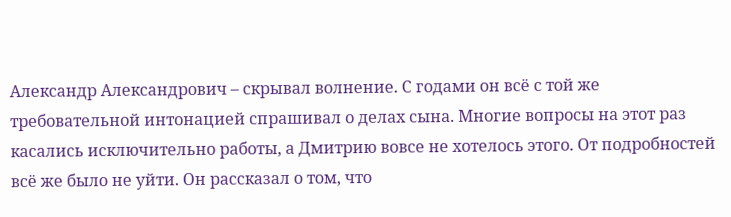Александр Александрович – скрывал волнение. С годами он всё с той же требовательной интонацией спрашивал о делах сына. Многие вопросы на этот раз касались исключительно работы, а Дмитрию вовсе не хотелось этого. От подробностей всё же было не уйти. Он рассказал о том, что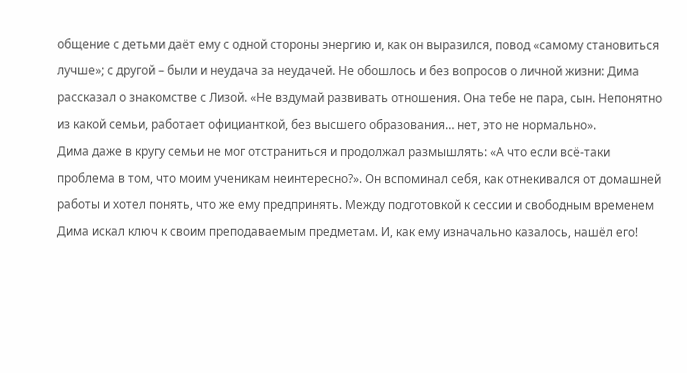общение с детьми даёт ему с одной стороны энергию и, как он выразился, повод «самому становиться лучше»; с другой – были и неудача за неудачей. Не обошлось и без вопросов о личной жизни: Дима рассказал о знакомстве с Лизой. «Не вздумай развивать отношения. Она тебе не пара, сын. Непонятно из какой семьи, работает официанткой, без высшего образования… нет, это не нормально».
Дима даже в кругу семьи не мог отстраниться и продолжал размышлять: «А что если всё-таки проблема в том, что моим ученикам неинтересно?». Он вспоминал себя, как отнекивался от домашней работы и хотел понять, что же ему предпринять. Между подготовкой к сессии и свободным временем Дима искал ключ к своим преподаваемым предметам. И, как ему изначально казалось, нашёл его!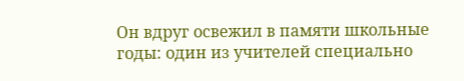Он вдруг освежил в памяти школьные годы: один из учителей специально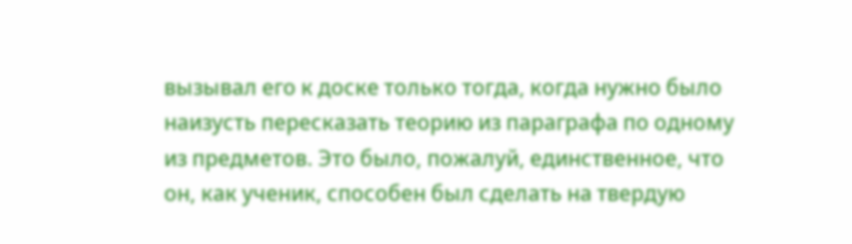вызывал его к доске только тогда, когда нужно было наизусть пересказать теорию из параграфа по одному из предметов. Это было, пожалуй, единственное, что он, как ученик, способен был сделать на твердую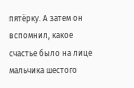пятёрку. А затем он вспомнил, какое счастье было на лице мальчика шестого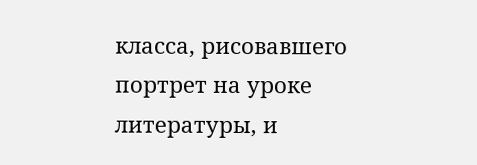класса, рисовавшего портрет на уроке литературы, и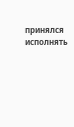принялся исполнять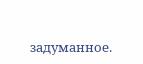задуманное.